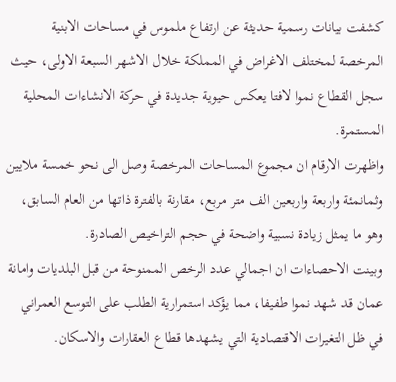كشفت بيانات رسمية حديثة عن ارتفاع ملموس في مساحات الابنية المرخصة لمختلف الاغراض في المملكة خلال الاشهر السبعة الاولى، حيث سجل القطاع نموا لافتا يعكس حيوية جديدة في حركة الانشاءات المحلية المستمرة.
واظهرت الارقام ان مجموع المساحات المرخصة وصل الى نحو خمسة ملايين وثمانمئة واربعة واربعين الف متر مربع، مقارنة بالفترة ذاتها من العام السابق، وهو ما يمثل زيادة نسبية واضحة في حجم التراخيص الصادرة.
وبينت الاحصاءات ان اجمالي عدد الرخص الممنوحة من قبل البلديات وامانة عمان قد شهد نموا طفيفا، مما يؤكد استمرارية الطلب على التوسع العمراني في ظل التغيرات الاقتصادية التي يشهدها قطاع العقارات والاسكان.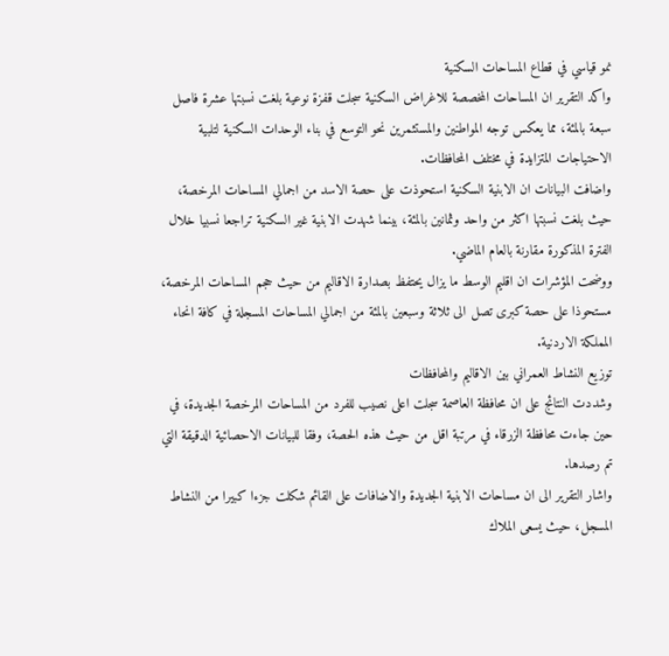نمو قياسي في قطاع المساحات السكنية
واكد التقرير ان المساحات المخصصة للاغراض السكنية سجلت قفزة نوعية بلغت نسبتها عشرة فاصل سبعة بالمئة، مما يعكس توجه المواطنين والمستثمرين نحو التوسع في بناء الوحدات السكنية لتلبية الاحتياجات المتزايدة في مختلف المحافظات.
واضافت البيانات ان الابنية السكنية استحوذت على حصة الاسد من اجمالي المساحات المرخصة، حيث بلغت نسبتها اكثر من واحد وثمانين بالمئة، بينما شهدت الابنية غير السكنية تراجعا نسبيا خلال الفترة المذكورة مقارنة بالعام الماضي.
ووضحت المؤشرات ان اقليم الوسط ما يزال يحتفظ بصدارة الاقاليم من حيث حجم المساحات المرخصة، مستحوذا على حصة كبرى تصل الى ثلاثة وسبعين بالمئة من اجمالي المساحات المسجلة في كافة انحاء المملكة الاردنية.
توزيع النشاط العمراني بين الاقاليم والمحافظات
وشددت النتائج على ان محافظة العاصمة سجلت اعلى نصيب للفرد من المساحات المرخصة الجديدة، في حين جاءت محافظة الزرقاء في مرتبة اقل من حيث هذه الحصة، وفقا للبيانات الاحصائية الدقيقة التي تم رصدها.
واشار التقرير الى ان مساحات الابنية الجديدة والاضافات على القائم شكلت جزءا كبيرا من النشاط المسجل، حيث يسعى الملاك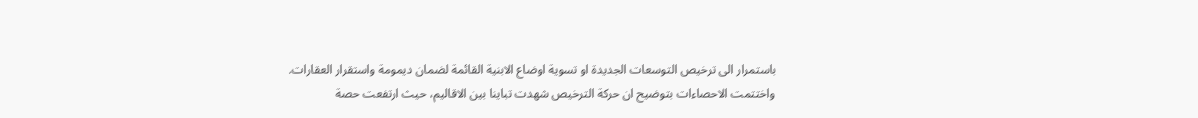باستمرار الى ترخيص التوسعات الجديدة او تسوية اوضاع الابنية القائمة لضمان ديمومة واستقرار العقارات.
واختتمت الاحصاءات بتوضيح ان حركة الترخيص شهدت تباينا بين الاقاليم، حيث ارتفعت حصة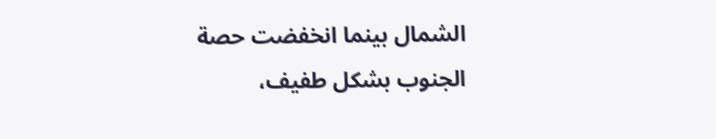الشمال بينما انخفضت حصة الجنوب بشكل طفيف،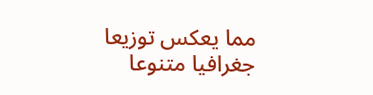مما يعكس توزيعا جغرافيا متنوعا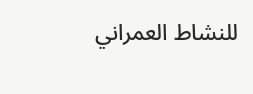للنشاط العمراني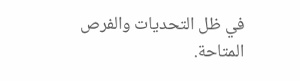في ظل التحديات والفرص المتاحة.